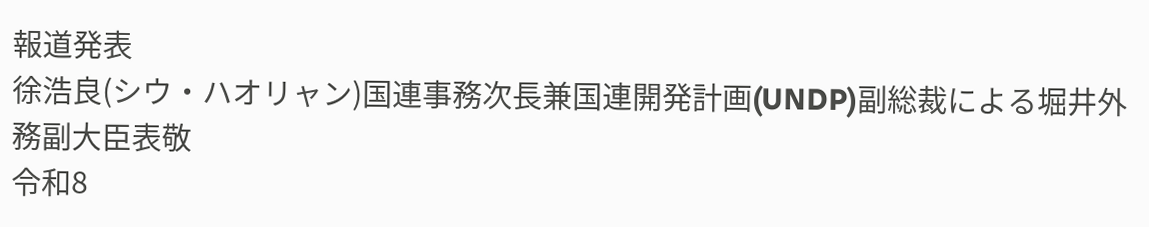報道発表
徐浩良(シウ・ハオリャン)国連事務次長兼国連開発計画(UNDP)副総裁による堀井外務副大臣表敬
令和8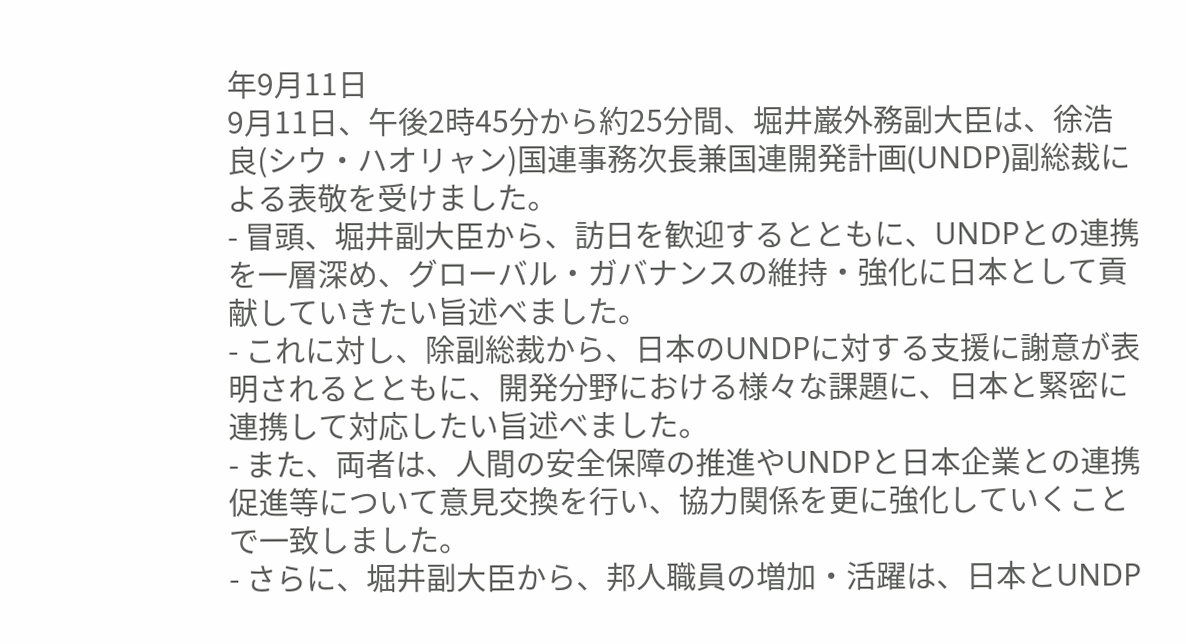年9月11日
9月11日、午後2時45分から約25分間、堀井巌外務副大臣は、徐浩良(シウ・ハオリャン)国連事務次長兼国連開発計画(UNDP)副総裁による表敬を受けました。
- 冒頭、堀井副大臣から、訪日を歓迎するとともに、UNDPとの連携を一層深め、グローバル・ガバナンスの維持・強化に日本として貢献していきたい旨述べました。
- これに対し、除副総裁から、日本のUNDPに対する支援に謝意が表明されるとともに、開発分野における様々な課題に、日本と緊密に連携して対応したい旨述べました。
- また、両者は、人間の安全保障の推進やUNDPと日本企業との連携促進等について意見交換を行い、協力関係を更に強化していくことで一致しました。
- さらに、堀井副大臣から、邦人職員の増加・活躍は、日本とUNDP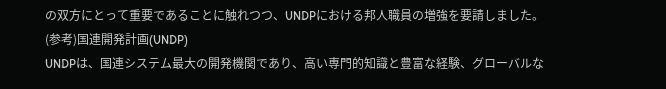の双方にとって重要であることに触れつつ、UNDPにおける邦人職員の増強を要請しました。
(参考)国連開発計画(UNDP)
UNDPは、国連システム最大の開発機関であり、高い専門的知識と豊富な経験、グローバルな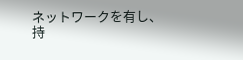ネットワークを有し、持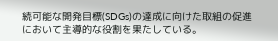続可能な開発目標(SDGs)の達成に向けた取組の促進において主導的な役割を果たしている。